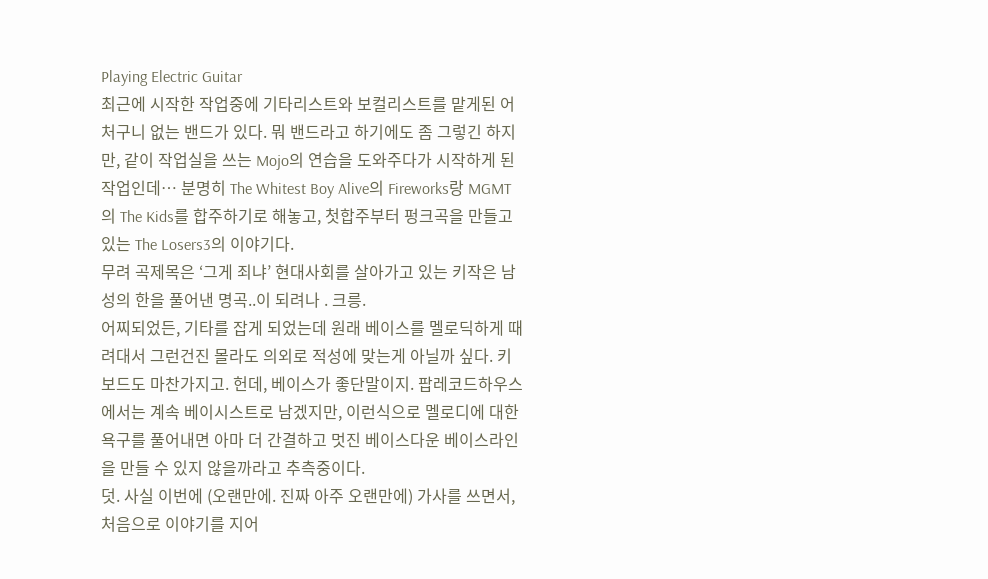Playing Electric Guitar
최근에 시작한 작업중에 기타리스트와 보컬리스트를 맡게된 어처구니 없는 밴드가 있다. 뭐 밴드라고 하기에도 좀 그렇긴 하지만, 같이 작업실을 쓰는 Mojo의 연습을 도와주다가 시작하게 된 작업인데… 분명히 The Whitest Boy Alive의 Fireworks랑 MGMT의 The Kids를 합주하기로 해놓고, 첫합주부터 펑크곡을 만들고 있는 The Losers3의 이야기다.
무려 곡제목은 ‘그게 죄냐’ 현대사회를 살아가고 있는 키작은 남성의 한을 풀어낸 명곡..이 되려나 . 크릉.
어찌되었든, 기타를 잡게 되었는데 원래 베이스를 멜로딕하게 때려대서 그런건진 몰라도 의외로 적성에 맞는게 아닐까 싶다. 키보드도 마찬가지고. 헌데, 베이스가 좋단말이지. 팝레코드하우스에서는 계속 베이시스트로 남겠지만, 이런식으로 멜로디에 대한 욕구를 풀어내면 아마 더 간결하고 멋진 베이스다운 베이스라인을 만들 수 있지 않을까라고 추측중이다.
덧. 사실 이번에 (오랜만에. 진짜 아주 오랜만에) 가사를 쓰면서, 처음으로 이야기를 지어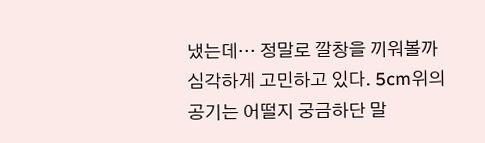냈는데… 정말로 깔창을 끼워볼까 심각하게 고민하고 있다. 5cm위의 공기는 어떨지 궁금하단 말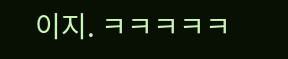이지. ㅋㅋㅋㅋㅋ